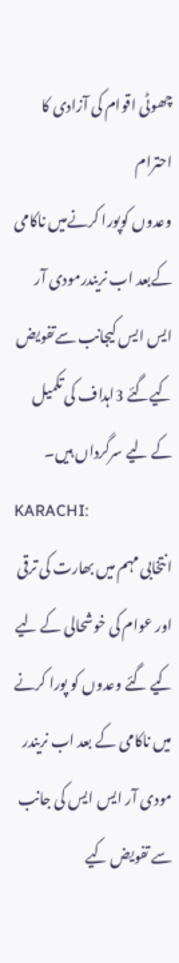چھوٹی اقوام کی آزادی کا احترام
وعدوں کوپورا کرنےمیں ناکامی کےبعد اب نریندرمودی آر ایس ایس کیجانب سےتفویض کیےگئے 3اہداف کی تکمیل کے لیے سرگرداں ہیں۔
KARACHI:
انتخابی مہم میں بھارت کی ترقی اور عوام کی خوشحالی کے لیے کیے گئے وعدوں کو پورا کرنے میں ناکامی کے بعد اب نریندر مودی آر ایس ایس کی جانب سے تفویض کیے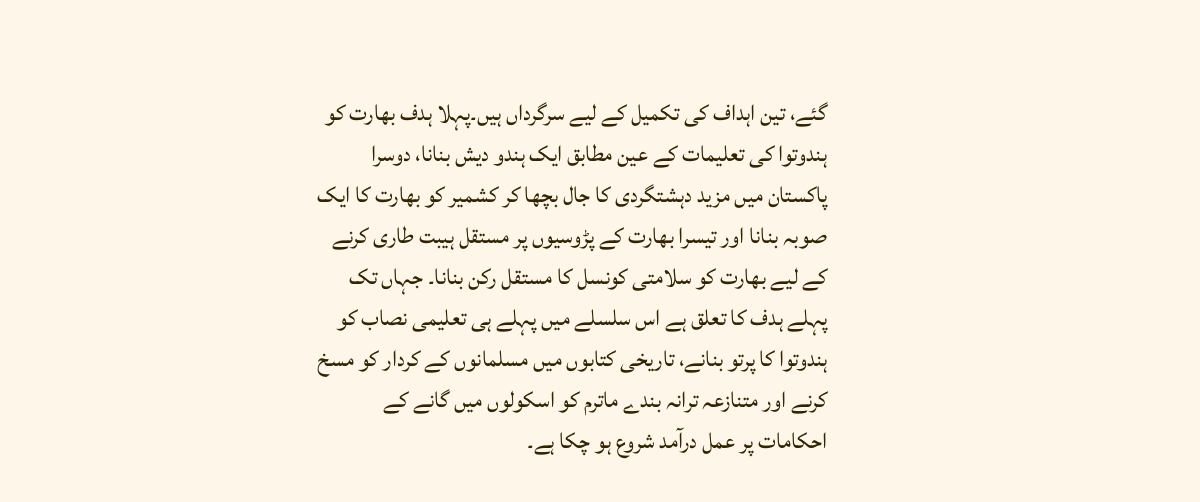گئے، تین اہداف کی تکمیل کے لیے سرگرداں ہیں۔پہلا ہدف بھارت کو ہندوتوا کی تعلیمات کے عین مطابق ایک ہندو دیش بنانا، دوسرا پاکستان میں مزید دہشتگردی کا جال بچھا کر کشمیر کو بھارت کا ایک صوبہ بنانا اور تیسرا بھارت کے پڑوسیوں پر مستقل ہیبت طاری کرنے کے لیے بھارت کو سلامتی کونسل کا مستقل رکن بنانا۔ جہاں تک پہلے ہدف کا تعلق ہے اس سلسلے میں پہلے ہی تعلیمی نصاب کو ہندوتوا کا پرتو بنانے، تاریخی کتابوں میں مسلمانوں کے کردار کو مسخ کرنے اور متنازعہ ترانہ بندے ماترم کو اسکولوں میں گانے کے احکامات پر عمل درآمد شروع ہو چکا ہے۔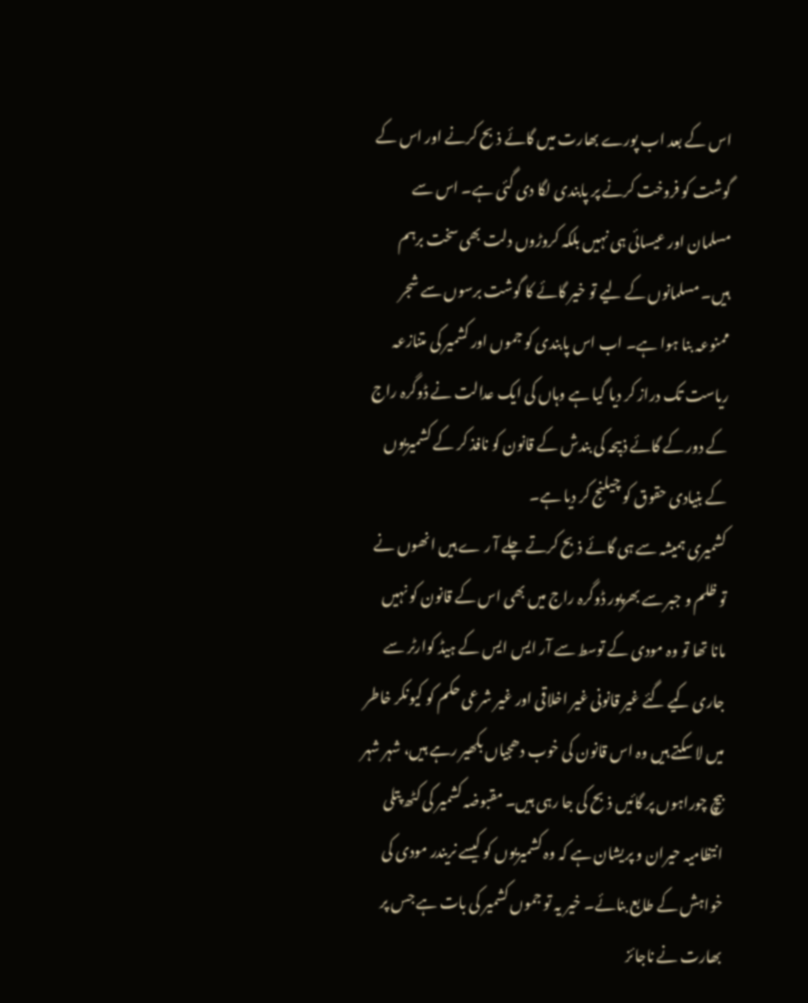اس کے بعد اب پورے بھارت میں گائے ذبح کرنے اور اس کے گوشت کو فروخت کرنے پر پابندی لگا دی گئی ہے۔ اس سے مسلمان اور عیسائی ہی نہیں بلکہ کروڑوں دلت بھی سخت برہم ہیں۔ مسلمانوں کے لیے تو خیر گائے کا گوشت برسوں سے شجر ممنوعہ بنا ہوا ہے۔ اب اس پابندی کو جموں اور کشمیر کی متنازعہ ریاست تک دراز کر دیا گیا ہے وہاں کی ایک عدالت نے ڈوگرہ راج کے دور کے گائے ذبیحہ کی بندش کے قانون کو نافذ کر کے کشمیریوں کے بنیادی حقوق کو چیلنج کر دیا ہے۔
کشمیری ہمیشہ سے ہی گائے ذبح کرتے چلے آ ر ے ہیں انھوں نے تو ظلم و جبر سے بھرپور ڈوگرہ راج میں بھی اس کے قانون کو نہیں مانا تھا تو وہ مودی کے توسط سے آر ایس ایس کے ہیڈ کوارٹر سے جاری کیے گئے غیر قانونی غیر اخلاقی اور غیر شرعی حکم کو کیونکر خاطر میں لا سکتے ہیں وہ اس قانون کی خوب دھجیاں بکھیر رہے ہیں، شہر شہر بیچ چوراہوں پر گائیں ذبح کی جا رہی ہیں۔ مقبوضہ کشمیر کی کٹھ پتلی انتظامیہ حیران و پریشان ہے کہ وہ کشمیریوں کو کیسے نریندر مودی کی خواہش کے طابع بنائے۔ خیر یہ تو جموں کشمیر کی بات ہے جس پر بھارت نے ناجائز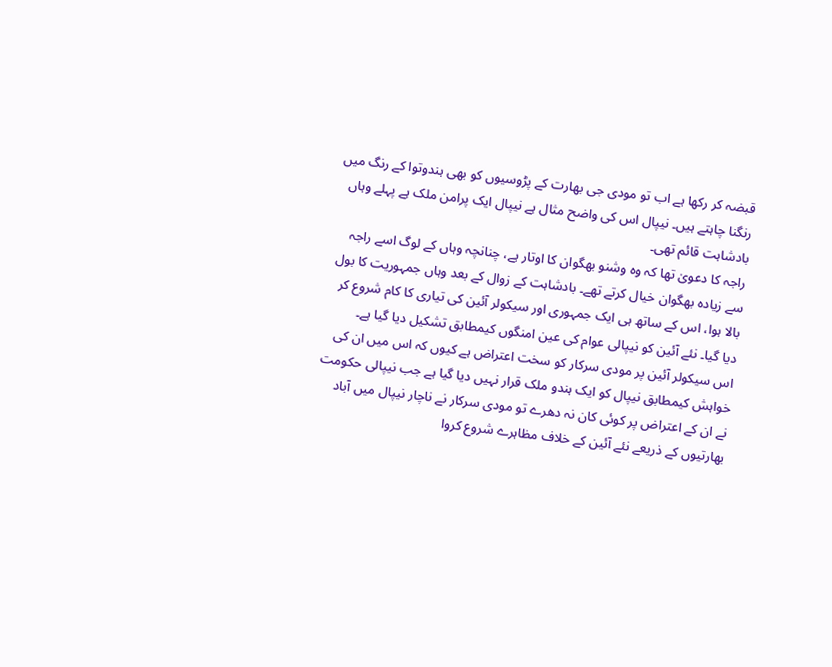قبضہ کر رکھا ہے اب تو مودی جی بھارت کے پڑوسیوں کو بھی ہندوتوا کے رنگ میں رنگنا چاہتے ہیں۔ نیپال اس کی واضح مثال ہے نیپال ایک پرامن ملک ہے پہلے وہاں بادشاہت قائم تھی۔
راجہ کا دعویٰ تھا کہ وہ وشنو بھگوان کا اوتار ہے، چنانچہ وہاں کے لوگ اسے راجہ سے زیادہ بھگوان خیال کرتے تھے۔ بادشاہت کے زوال کے بعد وہاں جمہوریت کا بول بالا ہوا، اس کے ساتھ ہی ایک جمہوری اور سیکولر آئین کی تیاری کا کام شروع کر دیا گیا۔ نئے آئین کو نیپالی عوام کی عین امنگوں کیمطابق تشکیل دیا گیا ہے۔
اس سیکولر آئین پر مودی سرکار کو سخت اعتراض ہے کیوں کہ اس میں ان کی خواہش کیمطابق نیپال کو ایک ہندو ملک قرار نہیں دیا گیا ہے جب نیپالی حکومت نے ان کے اعتراض پر کوئی کان نہ دھرے تو مودی سرکار نے ناچار نیپال میں آباد بھارتیوں کے ذریعے نئے آئین کے خلاف مظاہرے شروع کروا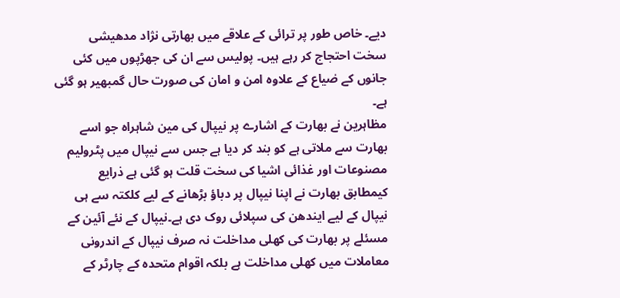دیے۔ خاص طور پر ترائی کے علاقے میں بھارتی نژاد مدھیشی سخت احتجاج کر رہے ہیں۔ پولیس سے ان کی جھڑپوں میں کئی جانوں کے ضیاع کے علاوہ امن و امان کی صورت حال گمبھیر ہو گئی ہے۔
مظاہرین نے بھارت کے اشارے پر نیپال کی مین شاہراہ جو اسے بھارت سے ملاتی ہے کو بند کر دیا ہے جس سے نیپال میں پٹرولیم مصنوعات اور غذائی اشیا کی سخت قلت ہو گئی ہے ذرایع کیمطابق بھارت نے اپنا نیپال پر دباؤ بڑھانے کے لیے کلکتہ سے ہی نیپال کے لیے ایندھن کی سپلائی روک دی ہے۔نیپال کے نئے آئین کے مسئلے پر بھارت کی کھلی مداخلت نہ صرف نیپال کے اندرونی معاملات میں کھلی مداخلت ہے بلکہ اقوام متحدہ کے چارٹر کے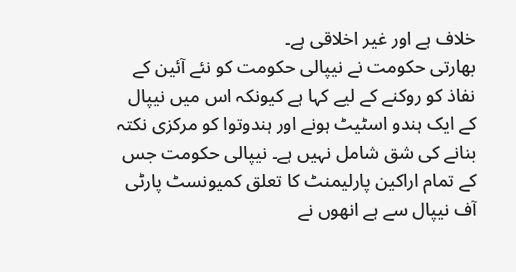خلاف ہے اور غیر اخلاقی ہے۔
بھارتی حکومت نے نیپالی حکومت کو نئے آئین کے نفاذ کو روکنے کے لیے کہا ہے کیونکہ اس میں نیپال کے ایک ہندو اسٹیٹ ہونے اور ہندوتوا کو مرکزی نکتہ بنانے کی شق شامل نہیں ہے۔ نیپالی حکومت جس کے تمام اراکین پارلیمنٹ کا تعلق کمیونسٹ پارٹی آف نیپال سے ہے انھوں نے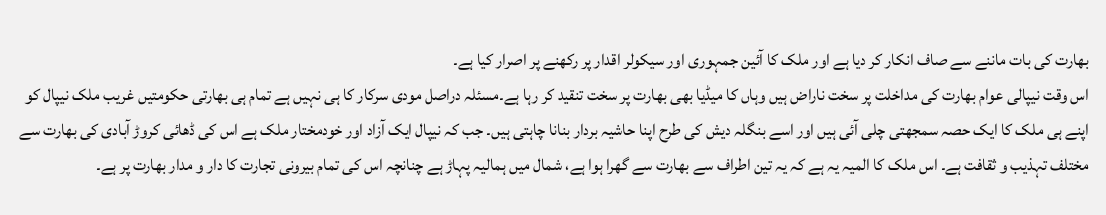بھارت کی بات ماننے سے صاف انکار کر دیا ہے اور ملک کا آئین جمہوری اور سیکولر اقدار پر رکھنے پر اصرار کیا ہے۔
اس وقت نیپالی عوام بھارت کی مداخلت پر سخت ناراض ہیں وہاں کا میڈیا بھی بھارت پر سخت تنقید کر رہا ہے۔مسئلہ دراصل مودی سرکار کا ہی نہیں ہے تمام ہی بھارتی حکومتیں غریب ملک نیپال کو اپنے ہی ملک کا ایک حصہ سمجھتی چلی آئی ہیں اور اسے بنگلہ دیش کی طرح اپنا حاشیہ بردار بنانا چاہتی ہیں۔ جب کہ نیپال ایک آزاد اور خودمختار ملک ہے اس کی ڈھائی کروڑ آبادی کی بھارت سے مختلف تہذیب و ثقافت ہے۔ اس ملک کا المیہ یہ ہے کہ یہ تین اطراف سے بھارت سے گھرا ہوا ہے، شمال میں ہمالیہ پہاڑ ہے چنانچہ اس کی تمام بیرونی تجارت کا دار و مدار بھارت پر ہے۔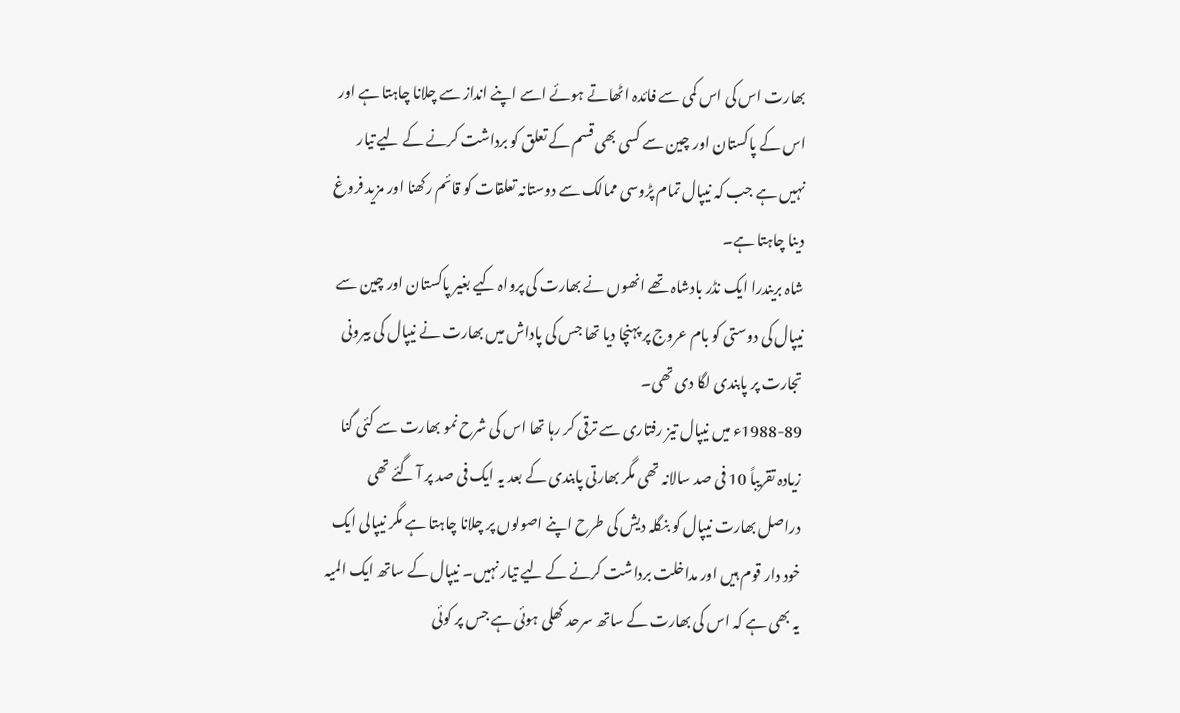بھارت اس کی اس کمی سے فائدہ اٹھاتے ہوئے اسے اپنے انداز سے چلانا چاہتا ہے اور اس کے پاکستان اور چین سے کسی بھی قسم کے تعلق کو برداشت کرنے کے لیے تیار نہیں ہے جب کہ نیپال تمام پڑوسی ممالک سے دوستانہ تعلقات کو قائم رکھنا اور مزید فروغ دینا چاہتا ہے۔
شاہ بریندرا ایک نڈر بادشاہ تھے انھوں نے بھارت کی پرواہ کیے بغیر پاکستان اور چین سے نیپال کی دوستی کو بام عروج پر پہنچا دیا تھا جس کی پاداش میں بھارت نے نیپال کی بیرونی تجارت پر پابندی لگا دی تھی۔
1988-89ء میں نیپال تیز رفتاری سے ترقی کر رہا تھا اس کی شرح نمو بھارت سے کئی گنا زیادہ تقریباً 10 فی صد سالانہ تھی مگر بھارتی پابندی کے بعد یہ ایک فی صد پر آ گئے تھی دراصل بھارت نیپال کو بنگلہ دیش کی طرح اپنے اصولوں پر چلانا چاہتا ہے مگر نیپالی ایک خود دار قوم ہیں اور مداخلت برداشت کرنے کے لیے تیار نہیں۔ نیپال کے ساتھ ایک المیہ یہ بھی ہے کہ اس کی بھارت کے ساتھ سرحد کھلی ہوئی ہے جس پر کوئی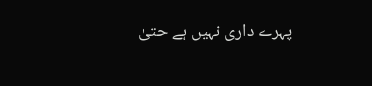پہرے داری نہیں ہے حتیٰ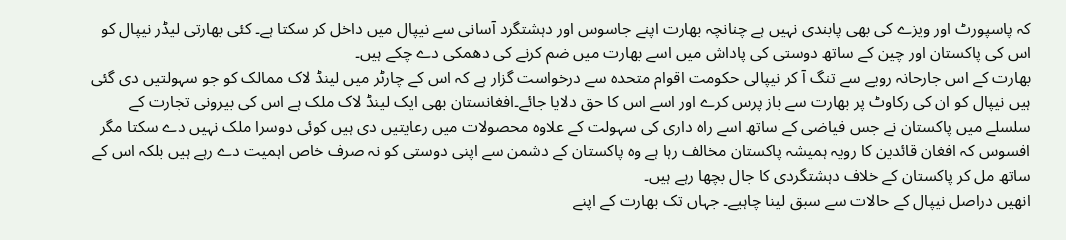کہ پاسپورٹ اور ویزے کی بھی پابندی نہیں ہے چنانچہ بھارت اپنے جاسوس اور دہشتگرد آسانی سے نیپال میں داخل کر سکتا ہے۔ کئی بھارتی لیڈر نیپال کو اس کی پاکستان اور چین کے ساتھ دوستی کی پاداش میں اسے بھارت میں ضم کرنے کی دھمکی دے چکے ہیں۔
بھارت کے اس جارحانہ رویے سے تنگ آ کر نیپالی حکومت اقوام متحدہ سے درخواست گزار ہے کہ اس کے چارٹر میں لینڈ لاک ممالک کو جو سہولتیں دی گئی ہیں نیپال کو ان کی رکاوٹ پر بھارت سے باز پرس کرے اور اسے اس کا حق دلایا جائے۔افغانستان بھی ایک لینڈ لاک ملک ہے اس کی بیرونی تجارت کے سلسلے میں پاکستان نے جس فیاضی کے ساتھ اسے راہ داری کی سہولت کے علاوہ محصولات میں رعایتیں دی ہیں کوئی دوسرا ملک نہیں دے سکتا مگر افسوس کہ افغان قائدین کا رویہ ہمیشہ پاکستان مخالف رہا ہے وہ پاکستان کے دشمن سے اپنی دوستی کو نہ صرف خاص اہمیت دے رہے ہیں بلکہ اس کے ساتھ مل کر پاکستان کے خلاف دہشتگردی کا جال بچھا رہے ہیں۔
انھیں دراصل نیپال کے حالات سے سبق لینا چاہیے۔ جہاں تک بھارت کے اپنے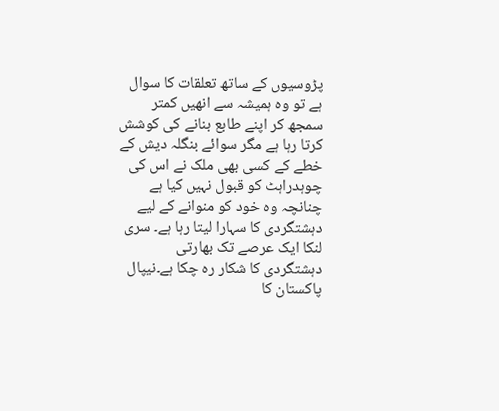پڑوسیوں کے ساتھ تعلقات کا سوال ہے تو وہ ہمیشہ سے انھیں کمتر سمجھ کر اپنے طابع بنانے کی کوشش کرتا رہا ہے مگر سوائے بنگلہ دیش کے خطے کے کسی بھی ملک نے اس کی چوہدراہٹ کو قبول نہیں کیا ہے چنانچہ وہ خود کو منوانے کے لیے دہشتگردی کا سہارا لیتا رہا ہے۔ سری لنکا ایک عرصے تک بھارتی دہشتگردی کا شکار رہ چکا ہے۔نیپال پاکستان کا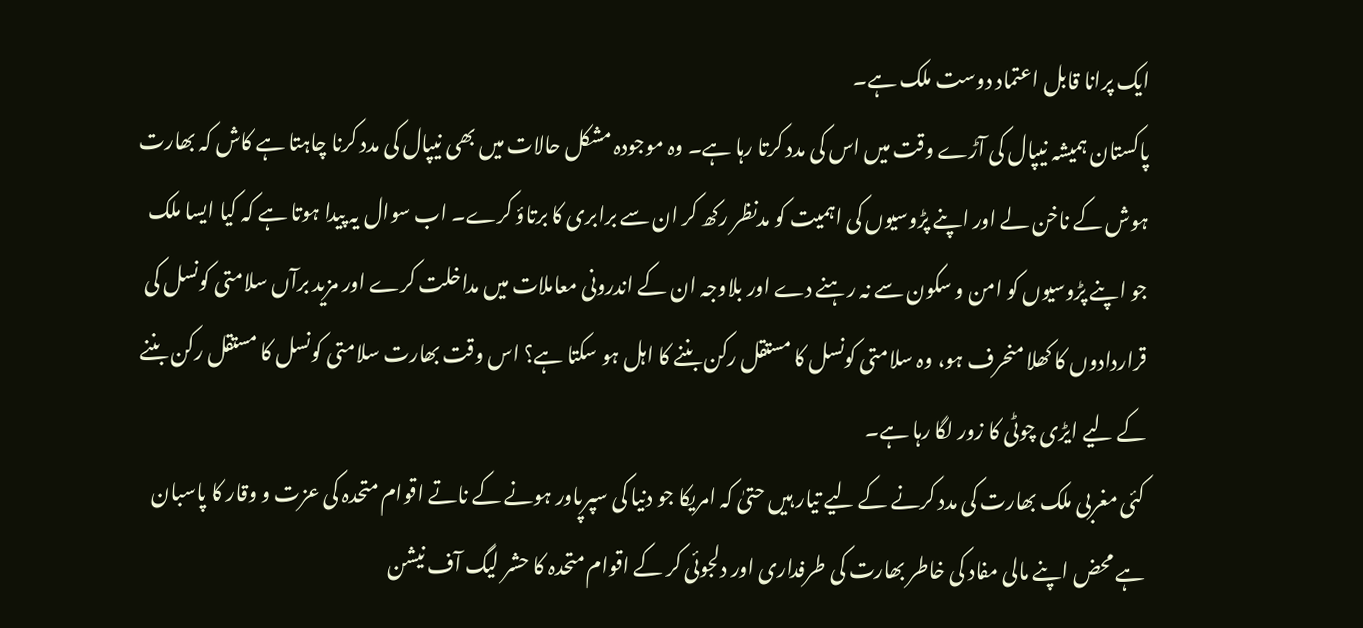ایک پرانا قابل اعتماد دوست ملک ہے۔
پاکستان ہمیشہ نیپال کی آڑے وقت میں اس کی مدد کرتا رہا ہے۔ وہ موجودہ مشکل حالات میں بھی نیپال کی مدد کرنا چاہتا ہے کاش کہ بھارت ہوش کے ناخن لے اور اپنے پڑوسیوں کی اہمیت کو مدنظر رکھ کر ان سے برابری کا برتاؤ کرے۔ اب سوال یہ پیدا ہوتا ہے کہ کیا ایسا ملک جو اپنے پڑوسیوں کو امن و سکون سے نہ رہنے دے اور بلاوجہ ان کے اندرونی معاملات میں مداخلت کرے اور مزید برآں سلامتی کونسل کی قراردادوں کا کھلا منحرف ہو، وہ سلامتی کونسل کا مستقل رکن بننے کا اہل ہو سکتا ہے؟ اس وقت بھارت سلامتی کونسل کا مستقل رکن بننے کے لیے ایڑی چوٹی کا زور لگا رہا ہے۔
کئی مغربی ملک بھارت کی مدد کرنے کے لیے تیار ہیں حتیٰ کہ امریکا جو دنیا کی سپرپاور ہونے کے ناتے اقوام متحدہ کی عزت و وقار کا پاسبان ہے محض اپنے مالی مفاد کی خاطر بھارت کی طرفداری اور دلجوئی کر کے اقوام متحدہ کا حشر لیگ آف نیشن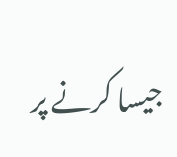جیسا کرنے پر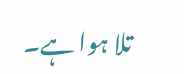تلا ہوا ہے۔